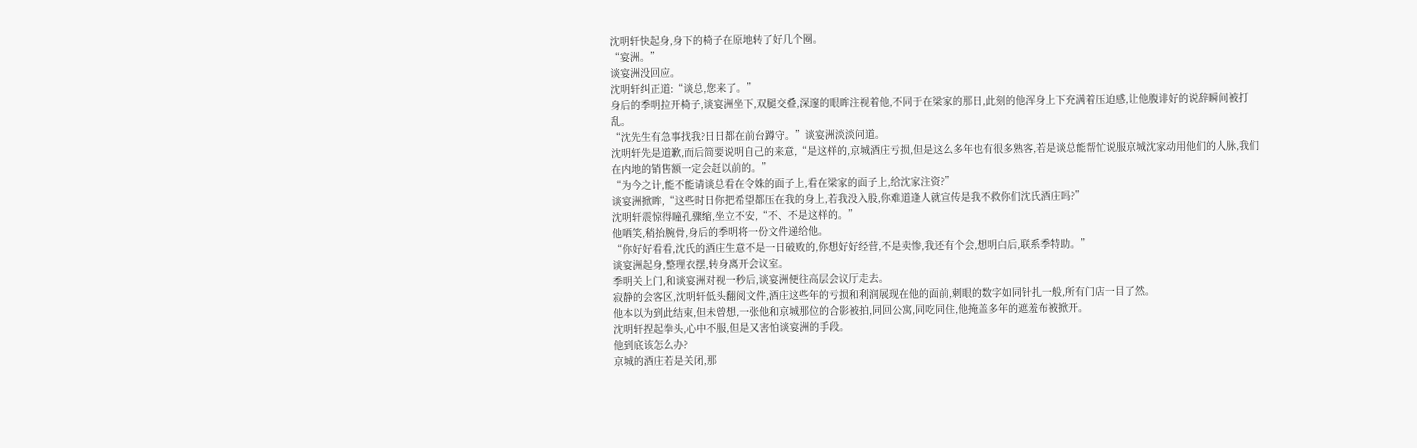沈明轩快起身,身下的椅子在原地转了好几个圈。
“宴洲。”
谈宴洲没回应。
沈明轩纠正道:“谈总,您来了。”
身后的季明拉开椅子,谈宴洲坐下,双腿交叠,深邃的眼眸注视着他,不同于在梁家的那日,此刻的他浑身上下充满着压迫感,让他腹诽好的说辞瞬间被打乱。
“沈先生有急事找我?日日都在前台蹲守。”谈宴洲淡淡问道。
沈明轩先是道歉,而后简要说明自己的来意,“是这样的,京城酒庄亏损,但是这么多年也有很多熟客,若是谈总能帮忙说服京城沈家动用他们的人脉,我们在内地的销售额一定会赶以前的。”
“为今之计,能不能请谈总看在令姝的面子上,看在梁家的面子上,给沈家注资?”
谈宴洲掀眸,“这些时日你把希望都压在我的身上,若我没入股,你难道逢人就宣传是我不救你们沈氏酒庄吗?”
沈明轩震惊得瞳孔骤缩,坐立不安,“不、不是这样的。”
他哂笑,稍抬腕骨,身后的季明将一份文件递给他。
“你好好看看,沈氏的酒庄生意不是一日破败的,你想好好经营,不是卖惨,我还有个会,想明白后,联系季特助。”
谈宴洲起身,整理衣摆,转身离开会议室。
季明关上门,和谈宴洲对视一秒后,谈宴洲便往高层会议厅走去。
寂静的会客区,沈明轩低头翻阅文件,酒庄这些年的亏损和利润展现在他的面前,刺眼的数字如同针扎一般,所有门店一目了然。
他本以为到此结束,但未曾想,一张他和京城那位的合影被拍,同回公寓,同吃同住,他掩盖多年的遮羞布被掀开。
沈明轩捏起拳头,心中不服,但是又害怕谈宴洲的手段。
他到底该怎么办?
京城的酒庄若是关闭,那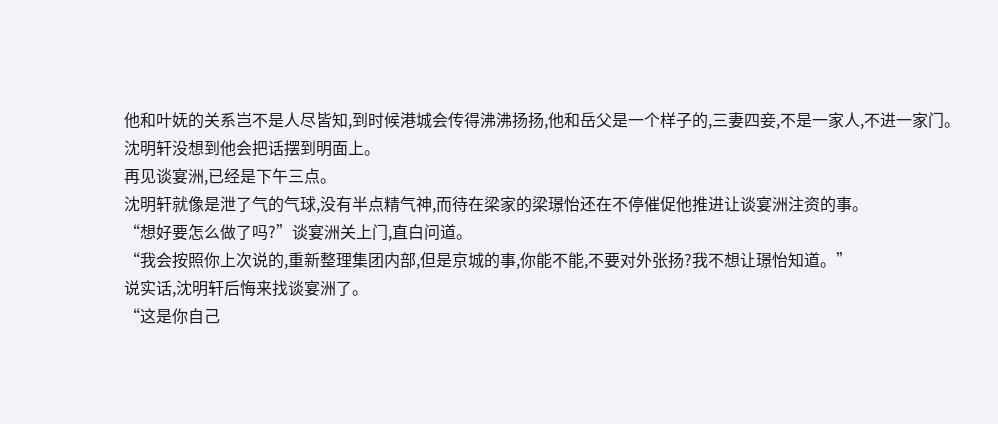他和叶妩的关系岂不是人尽皆知,到时候港城会传得沸沸扬扬,他和岳父是一个样子的,三妻四妾,不是一家人,不进一家门。
沈明轩没想到他会把话摆到明面上。
再见谈宴洲,已经是下午三点。
沈明轩就像是泄了气的气球,没有半点精气神,而待在梁家的梁璟怡还在不停催促他推进让谈宴洲注资的事。
“想好要怎么做了吗?”谈宴洲关上门,直白问道。
“我会按照你上次说的,重新整理集团内部,但是京城的事,你能不能,不要对外张扬?我不想让璟怡知道。”
说实话,沈明轩后悔来找谈宴洲了。
“这是你自己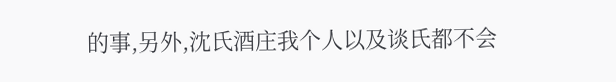的事,另外,沈氏酒庄我个人以及谈氏都不会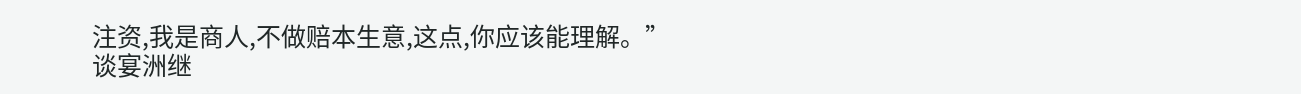注资,我是商人,不做赔本生意,这点,你应该能理解。”
谈宴洲继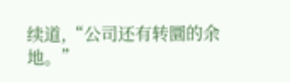续道,“公司还有转圜的余地。”